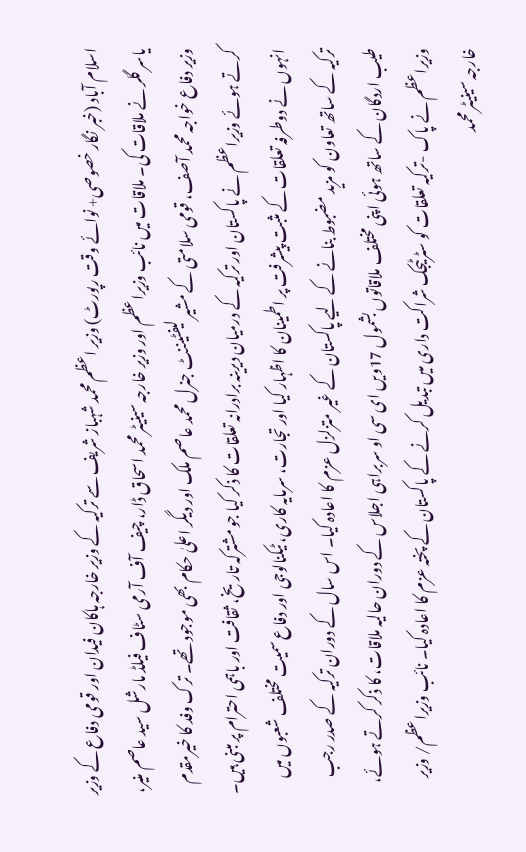اسلام آباد (خبر نگار خصوصی+ نوائے وقت رپورٹ) وزیر اعظم محمد شہباز شریف سے ترکیہ کے وزیر خارجہ ہاکان فیدان اور قومی دفاع کے وزیر یاسر گلر نے ملاقات کی۔ ملاقات میں نائب وزیراعظم اور وزیر خارجہ سینیٹر محمد اسحاق ڈار، چیف آف آرمی سٹاف فیلڈ مارشل سید عاصم منیر، وزیر دفاع خواجہ محمد آصف، قومی سلامتی کے مشیر لیفٹیننٹ جنرل محمد عاصم ملک اور دیگر اعلیٰ حکام بھی موجود تھے۔ ترک وفد کا خیرمقدم کرتے ہوئے وزیراعظم نے پاکستان اور ترکیہ کے درمیان دیرینہ برادرانہ تعلقات کا ذکر کیا جو مشترکہ تاریخ، ثقافت اور باہمی احترام پر مبنی ہیں۔ انہوں نے دوطرفہ تعلقات کے مثبت پیشرفت پر اطمینان کا اظہار کیا اور تجارت، سرمایہ کاری، ٹیکنالوجی اور دفاع سمیت مختلف شعبوں میں ترکیہ کے ساتھ تعاون کو مزید مضبوط بنانے کے لیے پاکستان کے غیر متزلزل عزم کا اعادہ کیا۔ اس سال کے دوران ترکیہ کے صدر رجب طیب اردگان کے ساتھ ہوئی اپنی مختلف ملاقاتوں بشمول 17ویں ای سی او سربراہی اجلاس کے دوران حالیہ ملاقات، کا ذکر کرتے ہوئے، وزیراعظم نے پاک -ترکیہ تعلقات کو سٹرٹیجک شراکت داری میں تبدیل کرنے کے پاکستان کے پختہ عزم کا اعادہ کیا۔ نائب وزیراعظم/ وزیر خارجہ سینیٹر محمد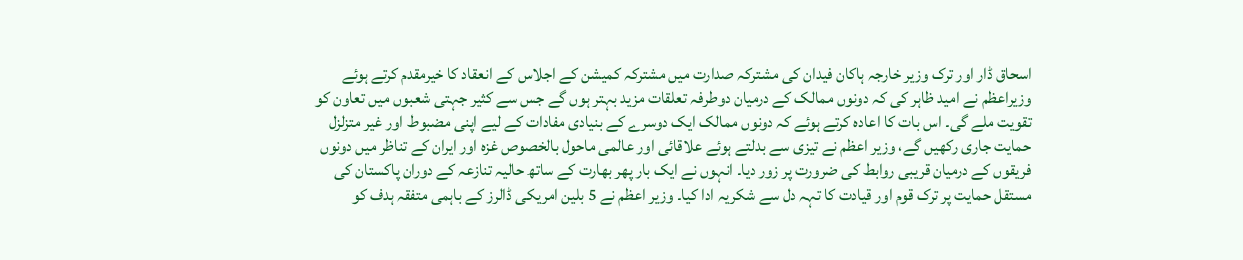اسحاق ڈار اور ترک وزیر خارجہ ہاکان فیدان کی مشترکہ صدارت میں مشترکہ کمیشن کے اجلاس کے انعقاد کا خیرمقدم کرتے ہوئے وزیراعظم نے امید ظاہر کی کہ دونوں ممالک کے درمیان دوطرفہ تعلقات مزید بہتر ہوں گے جس سے کثیر جہتی شعبوں میں تعاون کو تقویت ملے گی۔ اس بات کا اعادہ کرتے ہوئے کہ دونوں ممالک ایک دوسرے کے بنیادی مفادات کے لیے اپنی مضبوط اور غیر متزلزل حمایت جاری رکھیں گے، وزیر اعظم نے تیزی سے بدلتے ہوئے علاقائی اور عالمی ماحول بالخصوص غزہ اور ایران کے تناظر میں دونوں فریقوں کے درمیان قریبی روابط کی ضرورت پر زور دیا۔ انہوں نے ایک بار پھر بھارت کے ساتھ حالیہ تنازعہ کے دوران پاکستان کی مستقل حمایت پر ترک قوم اور قیادت کا تہہ دل سے شکریہ ادا کیا۔ وزیر اعظم نے 5 بلین امریکی ڈالرز کے باہمی متفقہ ہدف کو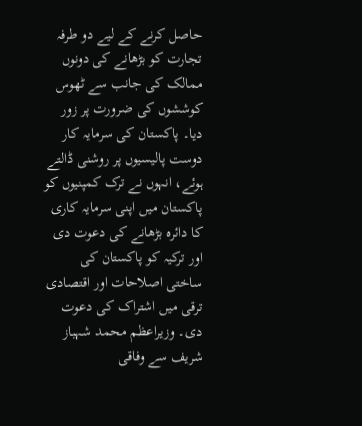حاصل کرنے کے لیے دو طرفہ تجارت کو بڑھانے کی دونوں ممالک کی جانب سے ٹھوس کوششوں کی ضرورت پر زور دیا۔ پاکستان کی سرمایہ کار دوست پالیسیوں پر روشنی ڈالتے ہوئے، انہوں نے ترک کمپنیوں کو پاکستان میں اپنی سرمایہ کاری کا دائرہ بڑھانے کی دعوت دی اور ترکیہ کو پاکستان کی ساختی اصلاحات اور اقتصادی ترقی میں اشتراک کی دعوت دی۔ وزیراعظم محمد شہباز شریف سے وفاقی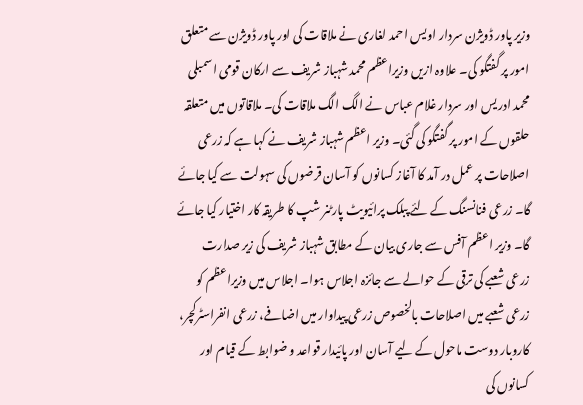وزیر پاور ڈویژن سردار اویس احمد لغاری نے ملاقات کی اور پاور ڈویژن سے متعلق امور پر گفتگو کی۔ علاوہ ازیں وزیراعظم محمد شہباز شریف سے ارکان قومی اسمبلی محمد ادریس اور سردار غلام عباس نے الگ الگ ملاقات کی۔ ملاقاتوں میں متعلقہ حلقوں کے امور پر گفتگو کی گئی۔ وزیر اعظم شہباز شریف نے کہا ہے کہ زرعی اصلاحات پر عمل در آمد کا آغاز کسانوں کو آسان قرضوں کی سہولت سے کیا جائے گا۔ زرعی فنانسنگ کے لئے پبلک پرائیویٹ پارٹنر شپ کا طریقہ کار اختیار کیا جائے گا۔ وزیر اعظم آفس سے جاری بیان کے مطابق شہباز شریف کی زیر صدارت زرعی شعبے کی ترقی کے حوالے سے جائزہ اجلاس ہوا۔ اجلاس میں وزیراعظم کو زرعی شعبے میں اصلاحات بالخصوص زرعی پیداوار میں اضافے، زرعی انفراسٹرکچر، کاروبار دوست ماحول کے لیے آسان اور پائیدار قواعد و ضوابط کے قیام اور کسانوں کی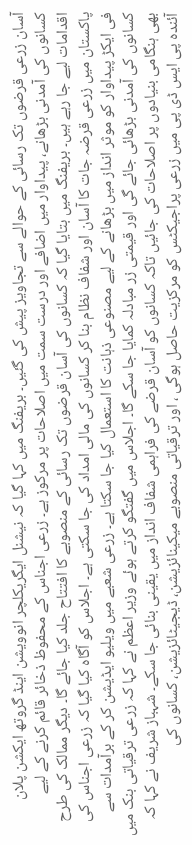آسان زرعی قرضوں تک رسائی کے حوالے سے تجاویز پیش کی گئیں۔ بریفنگ میں کہا گیا کہ نیشنل ایگریکلچر انوویشن اینڈ گروتھ ایکشن پلان کسانوں کی آمدنی بڑھانے، پیداوار میں اضافے اور درست سمت میں اصلاحات پر مرکوز ہے۔ زرعی اجناس کے محفوظ ذخائر قائم کرنے کے لیے اقدامات لیے جا رہے ہیں۔ بریفنگ میں بتایا گیا کہ کسانوں کی آسان قرضوں تک رسائی کے منصوبے کا افتتاح جلد کیا جائے گا۔ دیگر ممالک کی طرح پاکستان میں زرعی قرضہ جات کا آسان اور شفاف نظام بنا کر کسانوں کی مالی امداد کی جا سکتی ہے۔ اجلاس کو آگاہ کیا گیا کہ زرعی اجناس کی فی ایکڑ پیداوار کو موثر انداز میں بڑھانے کے لیے مصنوعی ذہانت کا استعمال کیا جا سکتا ہے۔ زرعی شعبے میں ویلیو ایڈیشن کر کے برآمدات سے کسانوں کی آمدنی بڑھائی جائے گی اور قیمتی زر مبادلہ کمایا جا سکے گا۔ اجلاس میں گفتگو کرتے ہوئے وزیر اعظم نے کہا کہ زرعی ترقیاتی بنک میں بھی ہنگامی بنیادوں پر اصلاحات کی جائیں تاکہ کسانوں کو آسان قرضے کی فراہمی شفاف انداز میں یقینی بنائی جا سکے۔ شہباز شریف نے کہا کہ آئندہ پی ایس ڈی پی میں زرعی پراجیکٹس کو مرکزیت حاصل ہوگی ، اور ترقیاتی منصوبے میکینائزیشن، ڈیجیٹائزیشن، کسانوں کی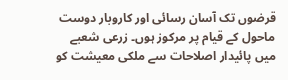قرضوں تک آسان رسائی اور کاروبار دوست ماحول کے قیام پر مرکوز ہوں۔ زرعی شعبے میں پائیدار اصلاحات سے ملکی معیشت کو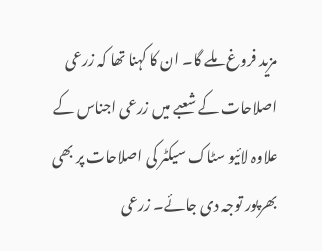مزید فروغ ملے گا۔ ان کا کہنا تھا کہ زرعی اصلاحات کے شعبے میں زرعی اجناس کے علاوہ لائیو سٹاک سیکٹر کی اصلاحات پر بھی بھرپور توجہ دی جائے۔ زرعی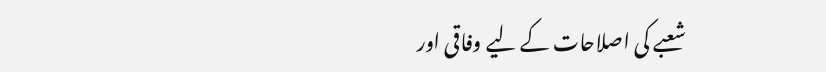شعبے کی اصلاحات کے لیے وفاقی اور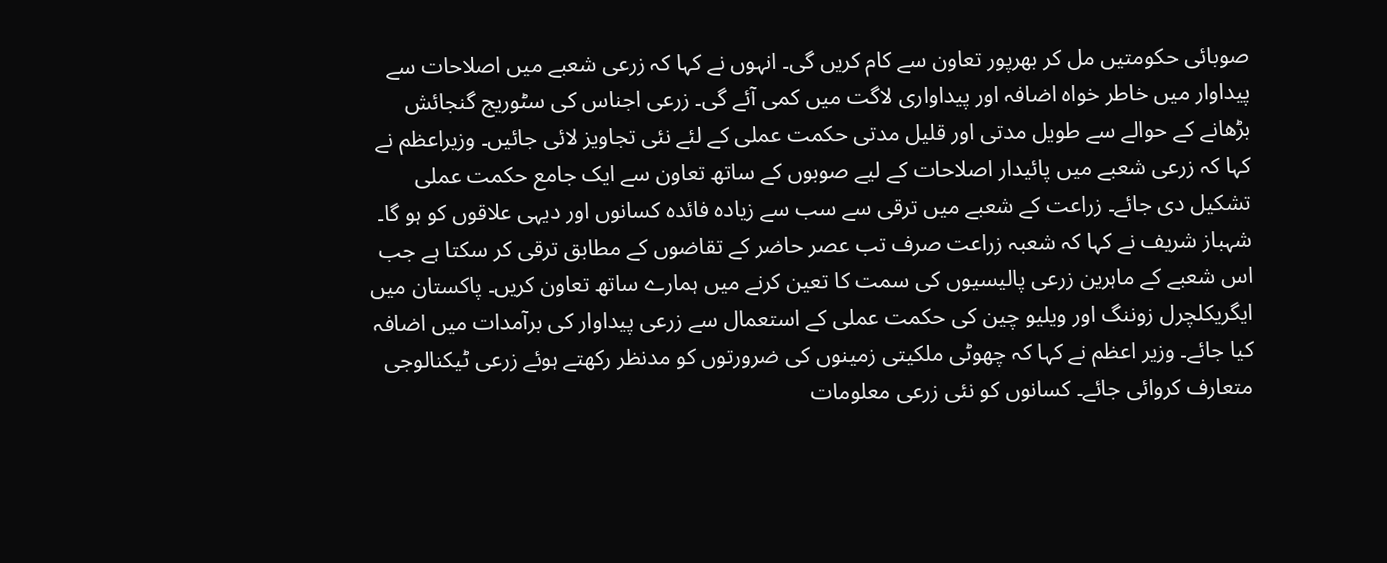صوبائی حکومتیں مل کر بھرپور تعاون سے کام کریں گی۔ انہوں نے کہا کہ زرعی شعبے میں اصلاحات سے پیداوار میں خاطر خواہ اضافہ اور پیداواری لاگت میں کمی آئے گی۔ زرعی اجناس کی سٹوریج گنجائش بڑھانے کے حوالے سے طویل مدتی اور قلیل مدتی حکمت عملی کے لئے نئی تجاویز لائی جائیں۔ وزیراعظم نے کہا کہ زرعی شعبے میں پائیدار اصلاحات کے لیے صوبوں کے ساتھ تعاون سے ایک جامع حکمت عملی تشکیل دی جائے۔ زراعت کے شعبے میں ترقی سے سب سے زیادہ فائدہ کسانوں اور دیہی علاقوں کو ہو گا۔ شہباز شریف نے کہا کہ شعبہ زراعت صرف تب عصر حاضر کے تقاضوں کے مطابق ترقی کر سکتا ہے جب اس شعبے کے ماہرین زرعی پالیسیوں کی سمت کا تعین کرنے میں ہمارے ساتھ تعاون کریں۔ پاکستان میں ایگریکلچرل زوننگ اور ویلیو چین کی حکمت عملی کے استعمال سے زرعی پیداوار کی برآمدات میں اضافہ کیا جائے۔ وزیر اعظم نے کہا کہ چھوٹی ملکیتی زمینوں کی ضرورتوں کو مدنظر رکھتے ہوئے زرعی ٹیکنالوجی متعارف کروائی جائے۔ کسانوں کو نئی زرعی معلومات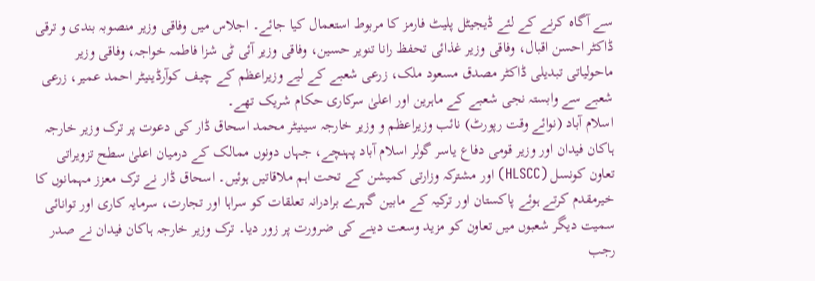سے آگاہ کرنے کے لئے ڈیجیٹل پلیٹ فارمز کا مربوط استعمال کیا جائے۔ اجلاس میں وفاقی وزیر منصوبہ بندی و ترقی ڈاکٹر احسن اقبال، وفاقی وزیر غذائی تحفظ رانا تنویر حسین، وفاقی وزیر آئی ٹی شزا فاطمہ خواجہ، وفاقی وزیر ماحولیاتی تبدیلی ڈاکٹر مصدق مسعود ملک، زرعی شعبے کے لیے وزیراعظم کے چیف کوآرڈینیٹر احمد عمیر، زرعی شعبے سے وابستہ نجی شعبے کے ماہرین اور اعلیٰ سرکاری حکام شریک تھے۔
اسلام آباد (نوائے وقت رپورٹ) نائب وزیراعظم و وزیر خارجہ سینیٹر محمد اسحاق ڈار کی دعوت پر ترک وزیر خارجہ ہاکان فیدان اور وزیر قومی دفاع یاسر گولر اسلام آباد پہنچے، جہاں دونوں ممالک کے درمیان اعلیٰ سطح تزویراتی تعاون کونسل (HLSCC) اور مشترکہ وزارتی کمیشن کے تحت اہم ملاقاتیں ہوئیں۔ اسحاق ڈار نے ترک معزز مہمانوں کا خیرمقدم کرتے ہوئے پاکستان اور ترکیہ کے مابین گہرے برادرانہ تعلقات کو سراہا اور تجارت، سرمایہ کاری اور توانائی سمیت دیگر شعبوں میں تعاون کو مزید وسعت دینے کی ضرورت پر زور دیا۔ ترک وزیر خارجہ ہاکان فیدان نے صدر رجب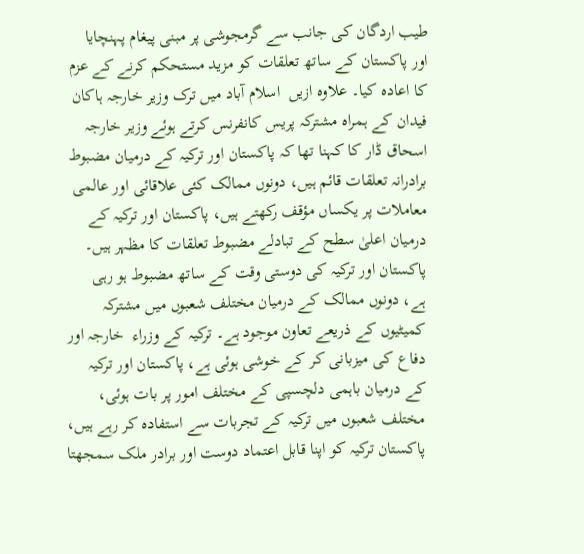طیب اردگان کی جانب سے گرمجوشی پر مبنی پیغام پہنچایا اور پاکستان کے ساتھ تعلقات کو مزید مستحکم کرنے کے عزم کا اعادہ کیا۔ علاوہ ازیں  اسلام آباد میں ترک وزیر خارجہ ہاکان فیدان کے ہمراہ مشترکہ پریس کانفرنس کرتے ہوئے وزیر خارجہ اسحاق ڈار کا کہنا تھا کہ پاکستان اور ترکیہ کے درمیان مضبوط برادرانہ تعلقات قائم ہیں، دونوں ممالک کئی علاقائی اور عالمی معاملات پر یکساں مؤقف رکھتے ہیں، پاکستان اور ترکیہ کے درمیان اعلیٰ سطح کے تبادلے مضبوط تعلقات کا مظہر ہیں۔ پاکستان اور ترکیہ کی دوستی وقت کے ساتھ مضبوط ہو رہی ہے، دونوں ممالک کے درمیان مختلف شعبوں میں مشترکہ کمیٹیوں کے ذریعے تعاون موجود ہے۔ ترکیہ کے وزراء  خارجہ اور دفاع کی میزبانی کر کے خوشی ہوئی ہے، پاکستان اور ترکیہ کے درمیان باہمی دلچسپی کے مختلف امور پر بات ہوئی، مختلف شعبوں میں ترکیہ کے تجربات سے استفادہ کر رہے ہیں، پاکستان ترکیہ کو اپنا قابل اعتماد دوست اور برادر ملک سمجھتا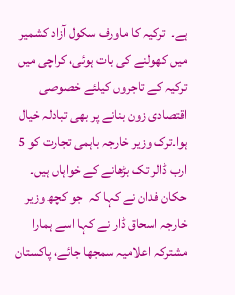ہے۔  ترکیہ کا ماورف سکول آزاد کشمیر میں کھولنے کی بات ہوئی، کراچی میں ترکیہ کے تاجروں کیلئے خصوصی اقتصادی زون بنانے پر بھی تبادلہ خیال ہوا۔ترک وزیر خارجہ باہمی تجارت کو 5 ارب ڈالر تک بڑھانے کے خواہاں ہیں۔ حکان فدان نے کہا کہ  جو کچھ وزیر خارجہ اسحاق ڈار نے کہا اسے ہمارا مشترکہ اعلامیہ سمجھا جائے، پاکستان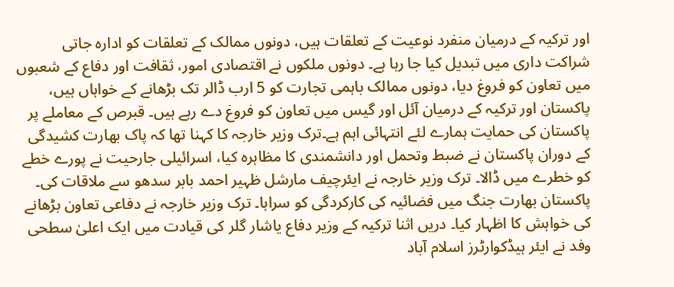اور ترکیہ کے درمیان منفرد نوعیت کے تعلقات ہیں، دونوں ممالک کے تعلقات کو ادارہ جاتی شراکت داری میں تبدیل کیا جا رہا ہے۔ دونوں ملکوں نے اقتصادی امور، ثقافت اور دفاع کے شعبوں میں تعاون کو فروغ دیا، دونوں ممالک باہمی تجارت کو 5 ارب ڈالر تک بڑھانے کے خواہاں ہیں، پاکستان اور ترکیہ کے درمیان آئل اور گیس میں تعاون کو فروغ دے رہے ہیں۔ قبرص کے معاملے پر پاکستان کی حمایت ہمارے لئے انتہائی اہم ہے۔ترک وزیر خارجہ کا کہنا تھا کہ پاک بھارت کشیدگی کے دوران پاکستان نے ضبط وتحمل اور دانشمندی کا مظاہرہ کیا، اسرائیلی جارحیت نے پورے خطے کو خطرے میں ڈالا۔ ترک وزیر خارجہ نے ایئرچیف مارشل ظہیر احمد بابر سدھو سے ملاقات کی۔  پاکستان بھارت جنگ میں فضائیہ کی کارکردگی کو سراہا۔ ترک وزیر خارجہ نے دفاعی تعاون بڑھانے کی خواہش کا اظہار کیا۔ دریں اثنا ترکیہ کے وزیر دفاع یاشار گلر کی قیادت میں ایک اعلیٰ سطحی وفد نے ایئر ہیڈکوارٹرز اسلام آباد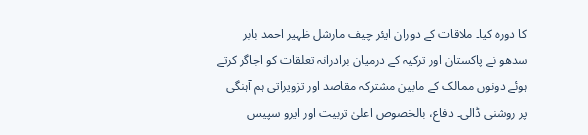کا دورہ کیا۔ ملاقات کے دوران ایئر چیف مارشل ظہیر احمد بابر سدھو نے پاکستان اور ترکیہ کے درمیان برادرانہ تعلقات کو اجاگر کرتے ہوئے دونوں ممالک کے مابین مشترکہ مقاصد اور تزویراتی ہم آہنگی پر روشنی ڈالی۔ دفاع، بالخصوص اعلیٰ تربیت اور ایرو سپیس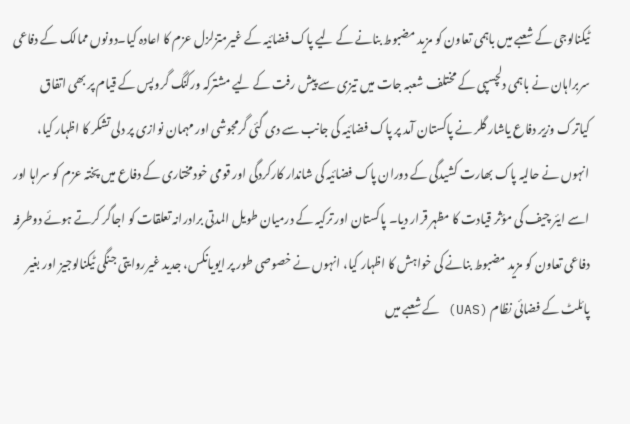ٹیکنالوجی کے شعبے میں باہمی تعاون کو مزید مضبوط بنانے کے لیے پاک فضائیہ کے غیرمتزلزل عزم کا اعادہ کیا۔دونوں ممالک کے دفاعی سربراہان نے باہمی دلچسپی کے مختلف شعبہ جات میں تیزی سے پیش رفت کے لیے مشترکہ ورکنگ گروپس کے قیام پر بھی اتفاق کیاترک وزیر دفاع یاشار گلر نے پاکستان آمد پر پاک فضائیہ کی جانب سے دی گئی گرمجوشی اور مہمان نوازی پر دلی تشکر کا اظہار کیا، انہوں نے حالیہ پاک بھارت کشیدگی کے دوران پاک فضائیہ کی شاندار کارکردگی اور قومی خودمختاری کے دفاع میں پختہ عزم کو سراہا اور اسے ایئر چیف کی مؤثر قیادت کا مظہر قرار دیا۔ پاکستان اور ترکیہ کے درمیان طویل المدتی برادرانہ تعلقات کو اجاگر کرتے ہوئے دوطرفہ دفاعی تعاون کو مزید مضبوط بنانے کی خواہش کا اظہار کیا، انہوں نے خصوصی طور پر ایویانکس، جدید غیرروایتی جنگی ٹیکنالوجیز اور بغیر پائلٹ کے فضائی نظام (UAS) کے شعبے میں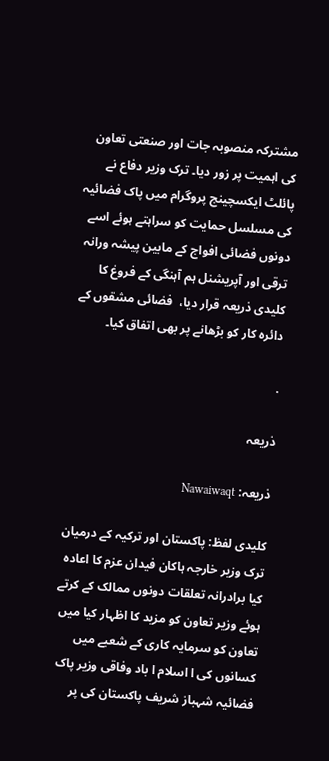مشترکہ منصوبہ جات اور صنعتی تعاون کی اہمیت پر زور دیا۔ ترک وزیر دفاع نے پائلٹ ایکسچینج پروگرام میں پاک فضائیہ کی مسلسل حمایت کو سراہتے ہوئے اسے دونوں فضائی افواج کے مابین پیشہ ورانہ ترقی اور آپریشنل ہم آہنگی کے فروغ کا کلیدی ذریعہ قرار دیا،  فضائی مشقوں کے دائرہ کار کو بڑھانے پر بھی اتفاق کیا۔

.

ذریعہ

ذریعہ: Nawaiwaqt

کلیدی لفظ: پاکستان اور ترکیہ کے درمیان ترک وزیر خارجہ ہاکان فیدان عزم کا اعادہ کیا برادرانہ تعلقات دونوں ممالک کے کرتے ہوئے وزیر تعاون کو مزید کا اظہار کیا میں تعاون کو سرمایہ کاری کے شعبے میں کسانوں کی ا اسلام ا باد وفاقی وزیر پاک فضائیہ شہباز شریف پاکستان کی پر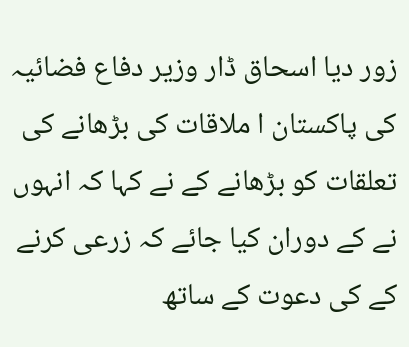زور دیا اسحاق ڈار وزیر دفاع فضائیہ کی پاکستان ا ملاقات کی بڑھانے کی تعلقات کو بڑھانے کے نے کہا کہ انہوں نے کے دوران کیا جائے کہ زرعی کرنے کے کی دعوت کے ساتھ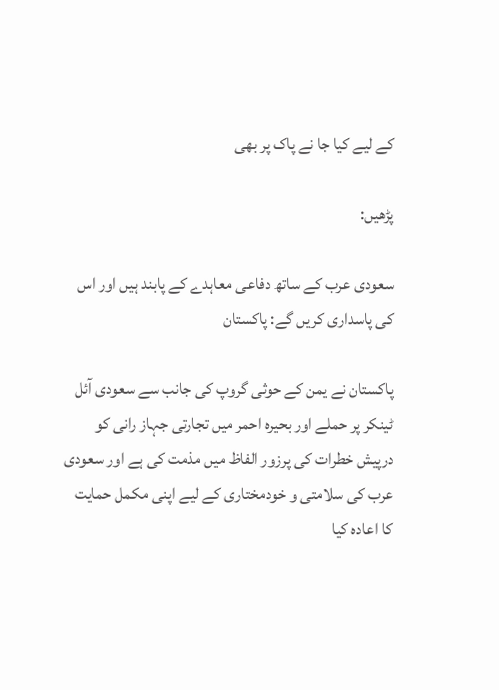کے لیے کیا جا نے پاک پر بھی

پڑھیں:

سعودی عرب کے ساتھ دفاعی معاہدے کے پابند ہیں اور اس کی پاسداری کریں گے: پاکستان

پاکستان نے یمن کے حوثی گروپ کی جانب سے سعودی آئل ٹینکر پر حملے اور بحیرہ احمر میں تجارتی جہاز رانی کو درپیش خطرات کی پرزور الفاظ میں مذمت کی ہے اور سعودی عرب کی سلامتی و خودمختاری کے لیے اپنی مکمل حمایت کا اعادہ کیا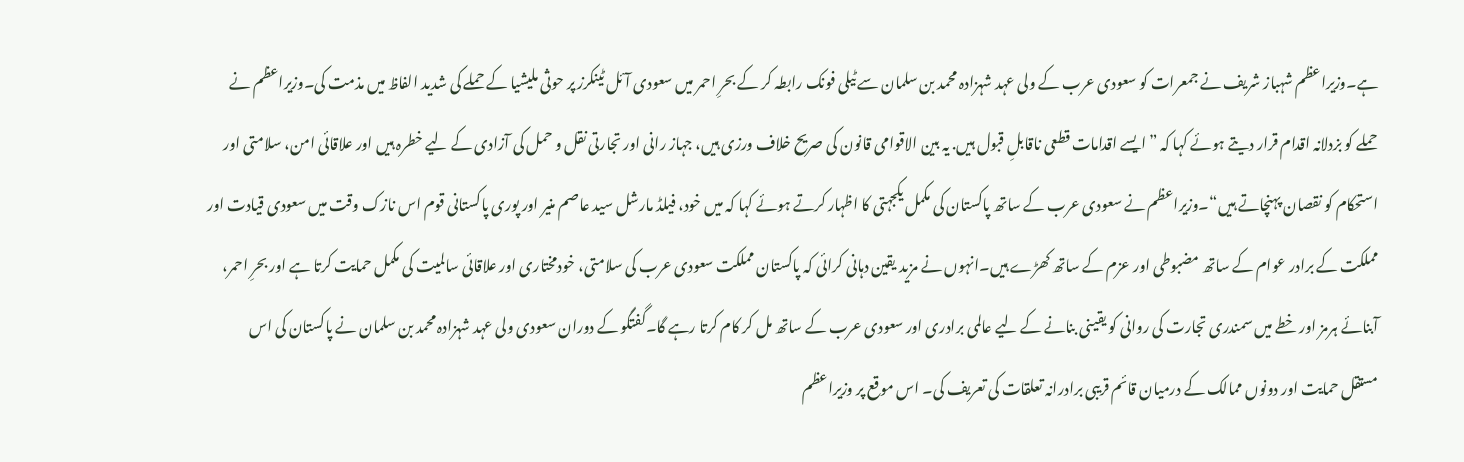ہے۔وزیراعظم شہباز شریف نے جمعرات کو سعودی عرب کے ولی عہد شہزادہ محمد بن سلمان سے ٹیلی فونک رابطہ کر کے بحرِ احمر میں سعودی آئل ٹینکرز پر حوثی ملیشیا کے حملے کی شدید الفاظ میں مذمت کی۔وزیراعظم نے حملے کو بزدلانہ اقدام قرار دیتے ہوئے کہا کہ ”ایسے اقدامات قطعی ناقابلِ قبول ہیں. یہ بین الاقوامی قانون کی صریح خلاف ورزی ہیں، جہاز رانی اور تجارتی نقل و حمل کی آزادی کے لیے خطرہ ہیں اور علاقائی امن، سلامتی اور استحکام کو نقصان پہنچاتے ہیں“۔وزیراعظم نے سعودی عرب کے ساتھ پاکستان کی مکمل یکجہتی کا اظہار کرتے ہوئے کہا کہ میں خود، فیلڈ مارشل سید عاصم منیر اور پوری پاکستانی قوم اس نازک وقت میں سعودی قیادت اور مملکت کے برادر عوام کے ساتھ مضبوطی اور عزم کے ساتھ کھڑے ہیں۔انہوں نے مزید یقین دہانی کرائی کہ پاکستان مملکت سعودی عرب کی سلامتی، خودمختاری اور علاقائی سالمیت کی مکمل حمایت کرتا ہے اور بحرِ احمر، آبنائے ہرمز اور خطے میں سمندری تجارت کی روانی کو یقینی بنانے کے لیے عالمی برادری اور سعودی عرب کے ساتھ مل کر کام کرتا رہے گا۔گفتگو کے دوران سعودی ولی عہد شہزادہ محمد بن سلمان نے پاکستان کی اس مستقل حمایت اور دونوں ممالک کے درمیان قائم قریبی برادرانہ تعلقات کی تعریف کی۔ اس موقع پر وزیراعظم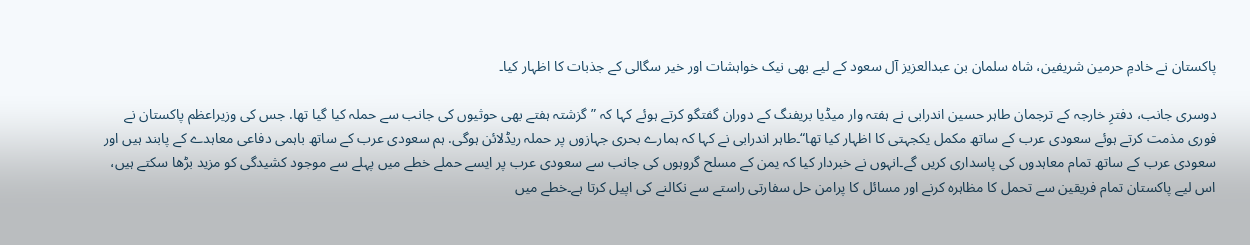پاکستان نے خادمِ حرمین شریفین، شاہ سلمان بن عبدالعزیز آل سعود کے لیے بھی نیک خواہشات اور خیر سگالی کے جذبات کا اظہار کیا۔

دوسری جانب، دفترِ خارجہ کے ترجمان طاہر حسین اندرابی نے ہفتہ وار میڈیا بریفنگ کے دوران گفتگو کرتے ہوئے کہا کہ ”گزشتہ ہفتے بھی حوثیوں کی جانب سے حملہ کیا گیا تھا. جس کی وزیراعظم پاکستان نے فوری مذمت کرتے ہوئے سعودی عرب کے ساتھ مکمل یکجہتی کا اظہار کیا تھا“۔طاہر اندرابی نے کہا کہ ہمارے بحری جہازوں پر حملہ ریڈلائن ہوگی. ہم سعودی عرب کے ساتھ باہمی دفاعی معاہدے کے پابند ہیں اور سعودی عرب کے ساتھ تمام معاہدوں کی پاسداری کریں گے۔انہوں نے خبردار کیا کہ یمن کے مسلح گروہوں کی جانب سے سعودی عرب پر ایسے حملے خطے میں پہلے سے موجود کشیدگی کو مزید بڑھا سکتے ہیں، اس لیے پاکستان تمام فریقین سے تحمل کا مظاہرہ کرنے اور مسائل کا پرامن حل سفارتی راستے سے نکالنے کی اپیل کرتا ہے۔خطے میں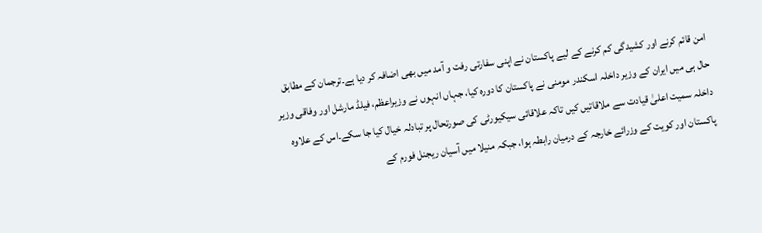امن قائم کرنے اور کشیدگی کم کرنے کے لیے پاکستان نے اپنی سفارتی رفت و آمد میں بھی اضافہ کر دیا ہے۔ترجمان کے مطابق حال ہی میں ایران کے وزیر داخلہ اسکندر مومنی نے پاکستان کا دورہ کیا، جہاں انہوں نے وزیراعظم، فیلڈ مارشل اور وفاقی وزیر داخلہ سمیت اعلیٰ قیادت سے ملاقاتیں کیں تاکہ علاقائی سیکیورٹی کی صورتحال پر تبادلہ خیال کیا جا سکے۔اس کے علاوہ پاکستان اور کویت کے وزرائے خارجہ کے درمیان رابطہ ہوا، جبکہ منیلا میں آسیان ریجنل فورم کے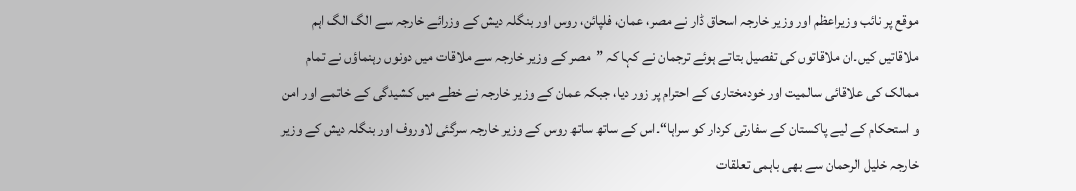موقع پر نائب وزیراعظم اور وزیر خارجہ اسحاق ڈار نے مصر، عمان، فلپائن، روس اور بنگلہ دیش کے وزرائے خارجہ سے الگ الگ اہم ملاقاتیں کیں۔ان ملاقاتوں کی تفصیل بتاتے ہوئے ترجمان نے کہا کہ ”مصر کے وزیر خارجہ سے ملاقات میں دونوں رہنماؤں نے تمام ممالک کی علاقائی سالمیت اور خودمختاری کے احترام پر زور دیا، جبکہ عمان کے وزیر خارجہ نے خطے میں کشیدگی کے خاتمے اور امن و استحکام کے لیے پاکستان کے سفارتی کردار کو سراہا“۔اس کے ساتھ ساتھ روس کے وزیر خارجہ سرگئی لاوروف اور بنگلہ دیش کے وزیر خارجہ خلیل الرحمان سے بھی باہمی تعلقات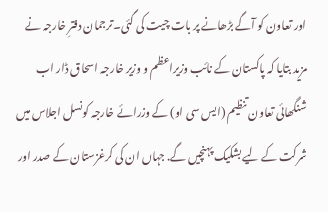اور تعاون کو آگے بڑھانے پر بات چیت کی گئی۔ترجمان دفترِ خارجہ نے مزید بتایا کہ پاکستان کے نائب وزیراعظم و وزیر خارجہ اسحاق ڈار اب شنگھائی تعاون تنظیم (ایس سی او) کے وزرائے خارجہ کونسل اجلاس میں شرکت کے لیے بشکیک پہنچیں گے. جہاں ان کی کرغزستان کے صدر اور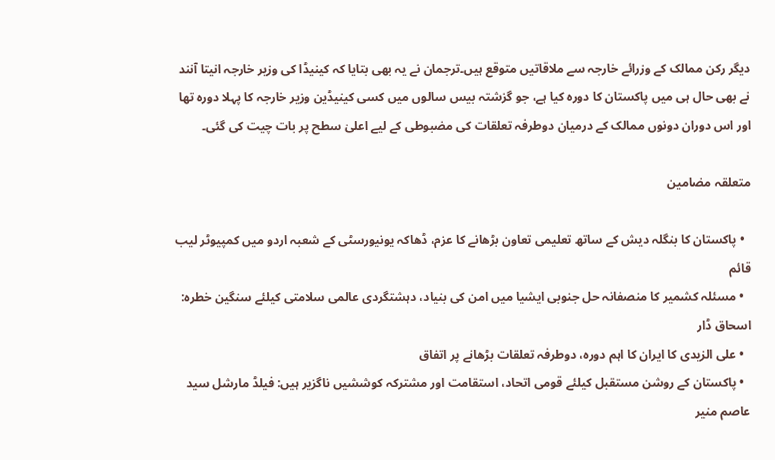دیگر رکن ممالک کے وزرائے خارجہ سے ملاقاتیں متوقع ہیں۔ترجمان نے یہ بھی بتایا کہ کینیڈا کی وزیر خارجہ انیتا آنند نے بھی حال ہی میں پاکستان کا دورہ کیا ہے، جو گزشتہ بیس سالوں میں کسی کینیڈین وزیر خارجہ کا پہلا دورہ تھا  اور اس دوران دونوں ممالک کے درمیان دوطرفہ تعلقات کی مضبوطی کے لیے اعلیٰ سطح پر بات چیت کی گئی۔

متعلقہ مضامین

  • پاکستان کا بنگلہ دیش کے ساتھ تعلیمی تعاون بڑھانے کا عزم، ڈھاکہ یونیورسٹی کے شعبہ اردو میں کمپیوٹر لیب قائم
  • مسئلہ کشمیر کا منصفانہ حل جنوبی ایشیا میں امن کی بنیاد، دہشتگردی عالمی سلامتی کیلئے سنگین خطرہ: اسحاق ڈار
  • علی الزیدی کا ایران کا اہم دورہ، دوطرفہ تعلقات بڑھانے پر اتفاق
  • پاکستان کے روشن مستقبل کیلئے قومی اتحاد، استقامت اور مشترکہ کوششیں ناگزیر ہیں: فیلڈ مارشل سید عاصم منیر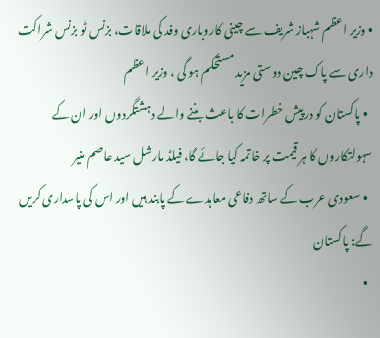• وزیر اعظم شہباز شریف سے چینی کاروباری وفد کی ملاقات، بزنس ٹو بزنس شراکت داری سے پاک چین دوستی مزید مستحکم ہو گی ، وزیر اعظم
  • پاکستان کو درپیش خطرات کا باعث بننے والے دہشتگردوں اور ان کے سہولتکاروں کا ہر قیمت پر خاتمہ کیا جائے گا، فیلڈ مارشل سید عاصم منیر
  • سعودی عرب کے ساتھ دفاعی معاہدے کے پابند ہیں اور اس کی پاسداری کریں گے: پاکستان
  •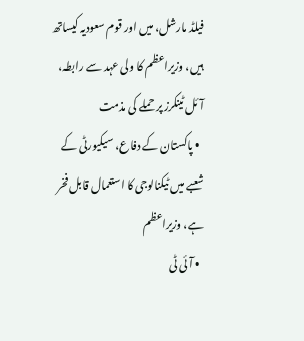فیلڈ مارشل، میں اور قوم سعودیہ کیساتھ ہیں، وزیراعظم کا ولی عہد سے رابطہ، آئل ٹینکرز پر حملے کی مذمت
  • پاکستان کے دفاع، سیکیورٹی کے شعبے میں ٹیکنالوجی کا استعمال قابل فخر ہے، وزیراعظم
  • آئی ٹی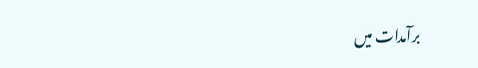برآمدات میں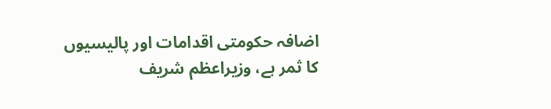اضافہ حکومتی اقدامات اور پالیسیوں کا ثمر ہے، وزیراعظم شریف